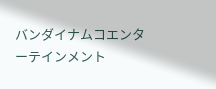バンダイナムコエンターテインメント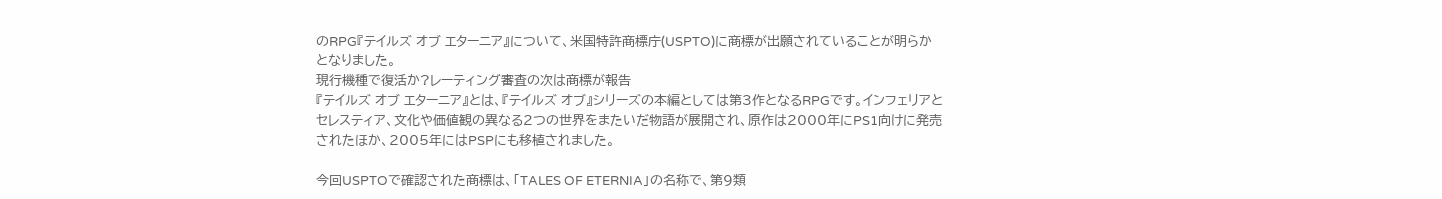のRPG『テイルズ オブ エターニア』について、米国特許商標庁(USPTO)に商標が出願されていることが明らかとなりました。
現行機種で復活か?レーティング審査の次は商標が報告
『テイルズ オブ エターニア』とは、『テイルズ オブ』シリーズの本編としては第3作となるRPGです。インフェリアとセレスティア、文化や価値観の異なる2つの世界をまたいだ物語が展開され、原作は2000年にPS1向けに発売されたほか、2005年にはPSPにも移植されました。

今回USPTOで確認された商標は、「TALES OF ETERNIA」の名称で、第9類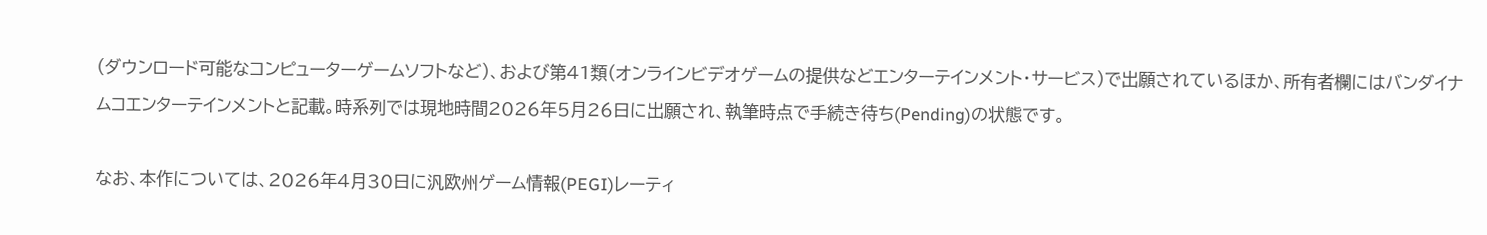(ダウンロード可能なコンピューターゲームソフトなど)、および第41類(オンラインビデオゲームの提供などエンターテインメント・サービス)で出願されているほか、所有者欄にはバンダイナムコエンターテインメントと記載。時系列では現地時間2026年5月26日に出願され、執筆時点で手続き待ち(Pending)の状態です。

なお、本作については、2026年4月30日に汎欧州ゲーム情報(PEGI)レーティ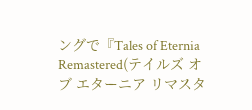ングで『Tales of Eternia Remastered(テイルズ オブ エターニア リマスタ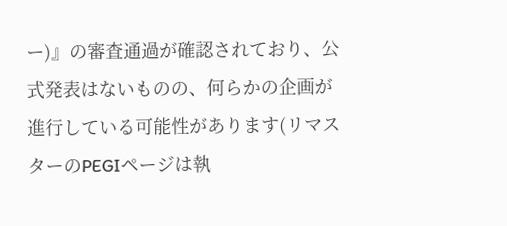ー)』の審査通過が確認されており、公式発表はないものの、何らかの企画が進行している可能性があります(リマスターのPEGIページは執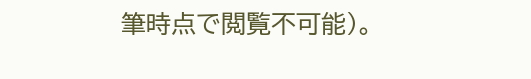筆時点で閲覧不可能)。